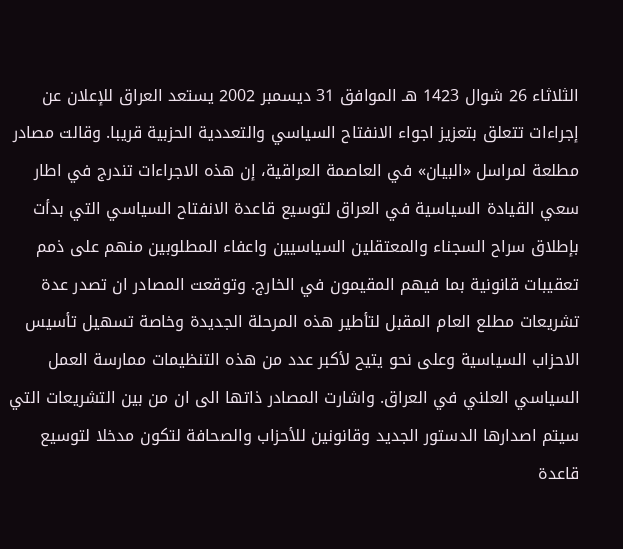الثلاثاء 26 شوال 1423 هـ الموافق 31 ديسمبر 2002 يستعد العراق للإعلان عن إجراءات تتعلق بتعزيز اجواء الانفتاح السياسي والتعددية الحزبية قريبا. وقالت مصادر مطلعة لمراسل «البيان» في العاصمة العراقية، إن هذه الاجراءات تندرج في اطار سعي القيادة السياسية في العراق لتوسيع قاعدة الانفتاح السياسي التي بدأت بإطلاق سراح السجناء والمعتقلين السياسيين واعفاء المطلوبين منهم على ذمم تعقيبات قانونية بما فيهم المقيمون في الخارج. وتوقعت المصادر ان تصدر عدة تشريعات مطلع العام المقبل لتأطير هذه المرحلة الجديدة وخاصة تسهيل تأسيس الاحزاب السياسية وعلى نحو يتيح لأكبر عدد من هذه التنظيمات ممارسة العمل السياسي العلني في العراق. واشارت المصادر ذاتها الى ان من بين التشريعات التي سيتم اصدارها الدستور الجديد وقانونين للأحزاب والصحافة لتكون مدخلا لتوسيع قاعدة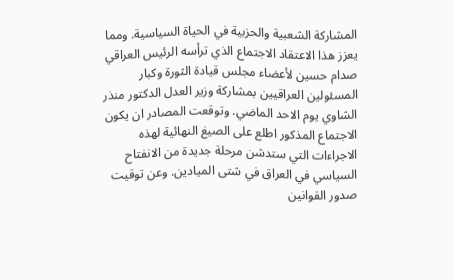المشاركة الشعبية والحزبية في الحياة السياسية. ومما يعزز هذا الاعتقاد الاجتماع الذي ترأسه الرئيس العراقي صدام حسين لأعضاء مجلس قيادة الثورة وكبار المسئولين العراقيين بمشاركة وزير العدل الدكتور منذر الشاوي يوم الاحد الماضي. وتوقعت المصادر ان يكون الاجتماع المذكور اطلع على الصيغ النهائية لهذه الاجراءات التي ستدشن مرحلة جديدة من الانفتاح السياسي في العراق في شتى الميادين. وعن توقيت صدور القوانين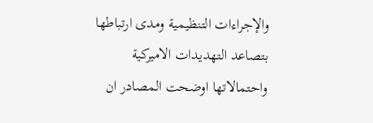والإجراءات التنظيمية ومدى ارتباطها بتصاعد التهديدات الاميركية واحتمالاتها اوضحت المصادر ان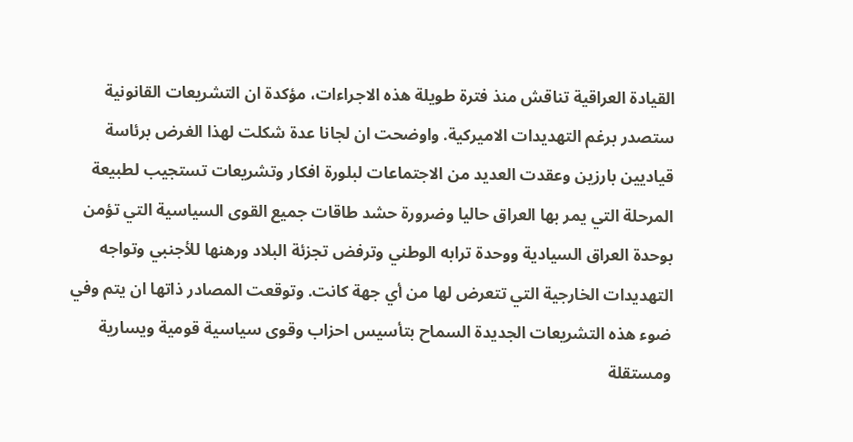القيادة العراقية تناقش منذ فترة طويلة هذه الاجراءات، مؤكدة ان التشريعات القانونية ستصدر برغم التهديدات الاميركية. واوضحت ان لجانا عدة شكلت لهذا الغرض برئاسة قياديين بارزين وعقدت العديد من الاجتماعات لبلورة افكار وتشريعات تستجيب لطبيعة المرحلة التي يمر بها العراق حاليا وضرورة حشد طاقات جميع القوى السياسية التي تؤمن بوحدة العراق السيادية ووحدة ترابه الوطني وترفض تجزئة البلاد ورهنها للأجنبي وتواجه التهديدات الخارجية التي تتعرض لها من أي جهة كانت. وتوقعت المصادر ذاتها ان يتم وفي ضوء هذه التشريعات الجديدة السماح بتأسيس احزاب وقوى سياسية قومية ويسارية ومستقلة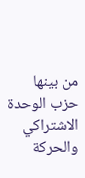من بينها حزب الوحدة الاشتراكي والحركة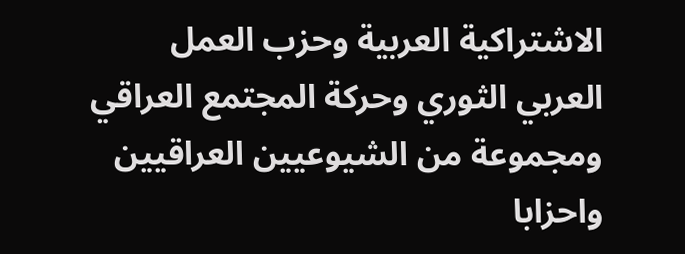الاشتراكية العربية وحزب العمل العربي الثوري وحركة المجتمع العراقي ومجموعة من الشيوعيين العراقيين واحزابا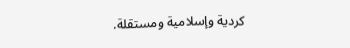كردية وإسلامية ومستقلة.